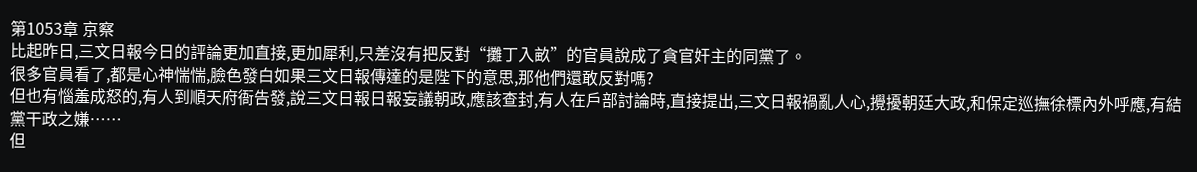第1053章 京察
比起昨日,三文日報今日的評論更加直接,更加犀利,只差沒有把反對“攤丁入畝”的官員說成了貪官奸主的同黨了。
很多官員看了,都是心神惴惴,臉色發白如果三文日報傳達的是陛下的意思,那他們還敢反對嗎?
但也有惱羞成怒的,有人到順天府衙告發,說三文日報日報妄議朝政,應該查封,有人在戶部討論時,直接提出,三文日報禍亂人心,攪擾朝廷大政,和保定巡撫徐標內外呼應,有結黨干政之嫌……
但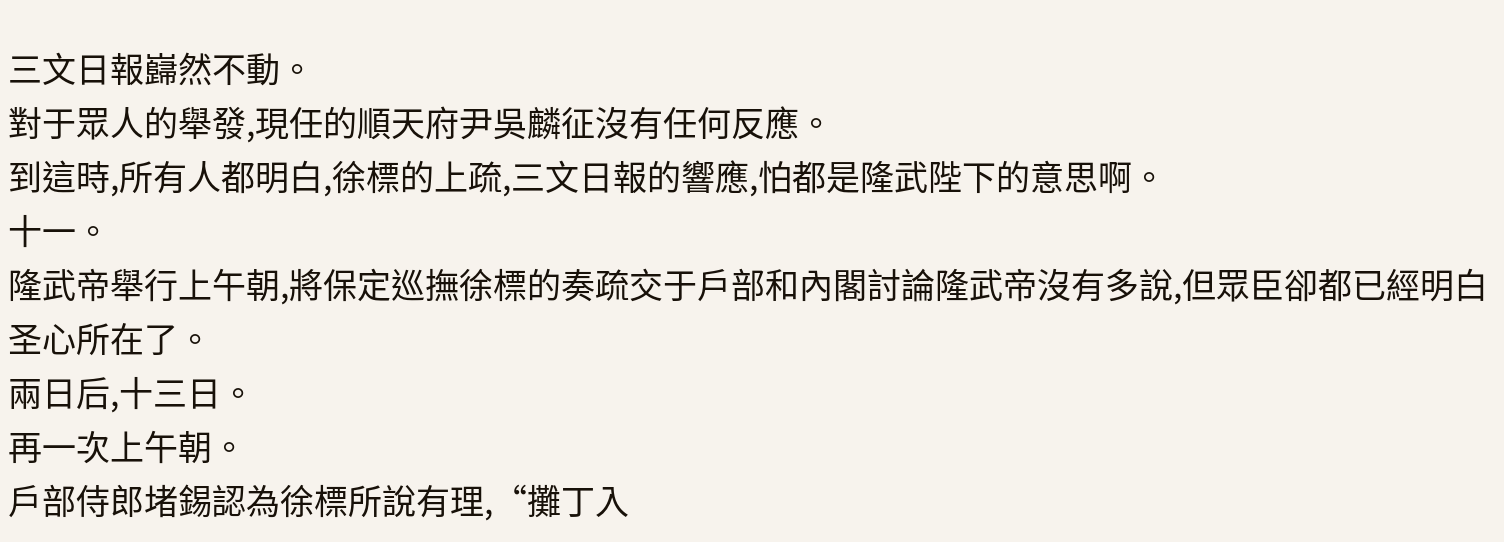三文日報巋然不動。
對于眾人的舉發,現任的順天府尹吳麟征沒有任何反應。
到這時,所有人都明白,徐標的上疏,三文日報的響應,怕都是隆武陛下的意思啊。
十一。
隆武帝舉行上午朝,將保定巡撫徐標的奏疏交于戶部和內閣討論隆武帝沒有多說,但眾臣卻都已經明白圣心所在了。
兩日后,十三日。
再一次上午朝。
戶部侍郎堵錫認為徐標所說有理,“攤丁入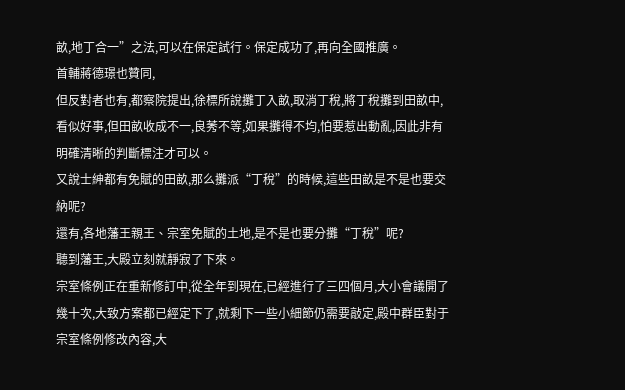畝,地丁合一”之法,可以在保定試行。保定成功了,再向全國推廣。
首輔蔣德璟也贊同,
但反對者也有,都察院提出,徐標所說攤丁入畝,取消丁稅,將丁稅攤到田畝中,看似好事,但田畝收成不一,良莠不等,如果攤得不均,怕要惹出動亂,因此非有明確清晰的判斷標注才可以。
又說士紳都有免賦的田畝,那么攤派“丁稅”的時候,這些田畝是不是也要交納呢?
還有,各地藩王親王、宗室免賦的土地,是不是也要分攤“丁稅”呢?
聽到藩王,大殿立刻就靜寂了下來。
宗室條例正在重新修訂中,從全年到現在,已經進行了三四個月,大小會議開了幾十次,大致方案都已經定下了,就剩下一些小細節仍需要敲定,殿中群臣對于宗室條例修改內容,大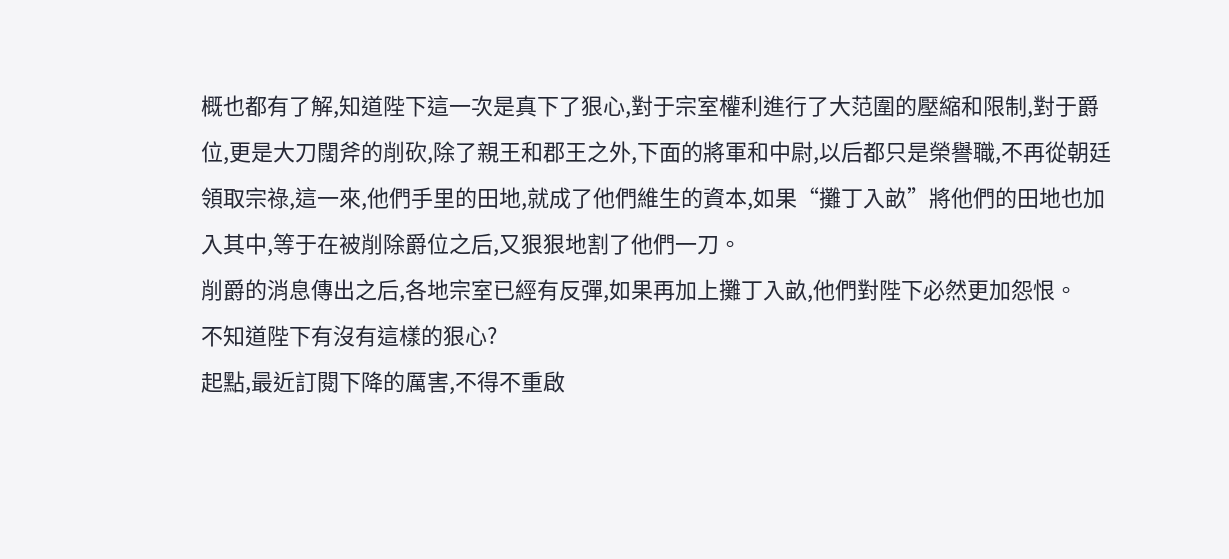概也都有了解,知道陛下這一次是真下了狠心,對于宗室權利進行了大范圍的壓縮和限制,對于爵位,更是大刀闊斧的削砍,除了親王和郡王之外,下面的將軍和中尉,以后都只是榮譽職,不再從朝廷領取宗祿,這一來,他們手里的田地,就成了他們維生的資本,如果“攤丁入畝”將他們的田地也加入其中,等于在被削除爵位之后,又狠狠地割了他們一刀。
削爵的消息傳出之后,各地宗室已經有反彈,如果再加上攤丁入畝,他們對陛下必然更加怨恨。
不知道陛下有沒有這樣的狠心?
起點,最近訂閱下降的厲害,不得不重啟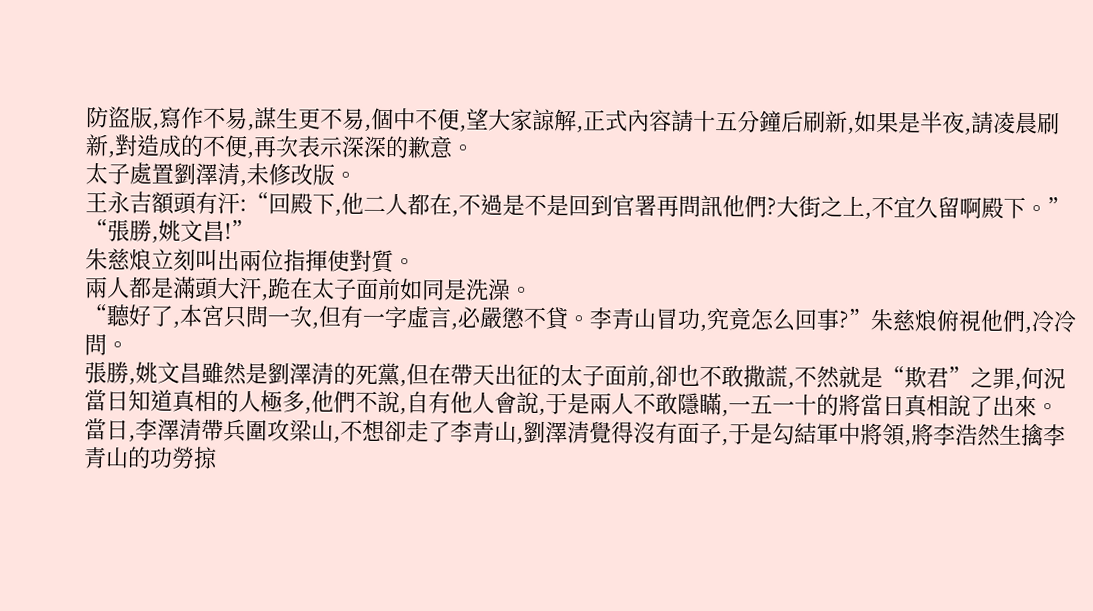防盜版,寫作不易,謀生更不易,個中不便,望大家諒解,正式內容請十五分鐘后刷新,如果是半夜,請凌晨刷新,對造成的不便,再次表示深深的歉意。
太子處置劉澤清,未修改版。
王永吉額頭有汗:“回殿下,他二人都在,不過是不是回到官署再問訊他們?大街之上,不宜久留啊殿下。”
“張勝,姚文昌!”
朱慈烺立刻叫出兩位指揮使對質。
兩人都是滿頭大汗,跪在太子面前如同是洗澡。
“聽好了,本宮只問一次,但有一字虛言,必嚴懲不貸。李青山冒功,究竟怎么回事?”朱慈烺俯視他們,冷冷問。
張勝,姚文昌雖然是劉澤清的死黨,但在帶天出征的太子面前,卻也不敢撒謊,不然就是“欺君”之罪,何況當日知道真相的人極多,他們不說,自有他人會說,于是兩人不敢隱瞞,一五一十的將當日真相說了出來。當日,李澤清帶兵圍攻梁山,不想卻走了李青山,劉澤清覺得沒有面子,于是勾結軍中將領,將李浩然生擒李青山的功勞掠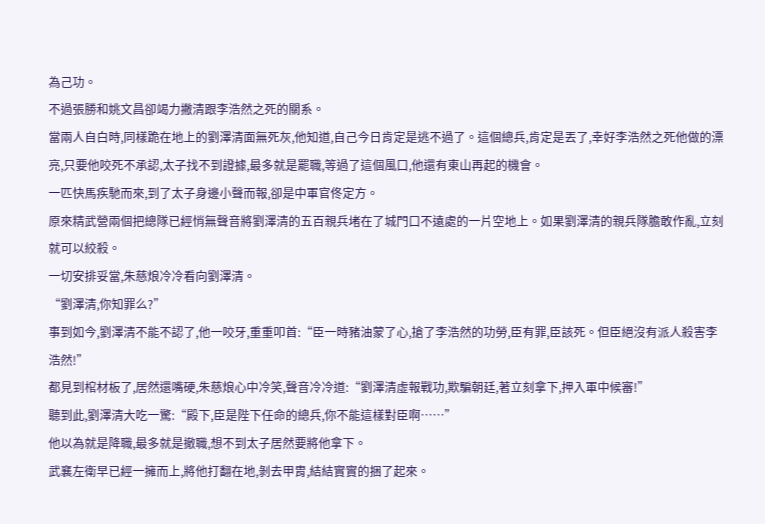為己功。
不過張勝和姚文昌卻竭力撇清跟李浩然之死的關系。
當兩人自白時,同樣跪在地上的劉澤清面無死灰,他知道,自己今日肯定是逃不過了。這個總兵,肯定是丟了,幸好李浩然之死他做的漂亮,只要他咬死不承認,太子找不到證據,最多就是罷職,等過了這個風口,他還有東山再起的機會。
一匹快馬疾馳而來,到了太子身邊小聲而報,卻是中軍官佟定方。
原來精武營兩個把總隊已經悄無聲音將劉澤清的五百親兵堵在了城門口不遠處的一片空地上。如果劉澤清的親兵隊膽敢作亂,立刻就可以絞殺。
一切安排妥當,朱慈烺冷冷看向劉澤清。
“劉澤清,你知罪么?”
事到如今,劉澤清不能不認了,他一咬牙,重重叩首:“臣一時豬油蒙了心,搶了李浩然的功勞,臣有罪,臣該死。但臣絕沒有派人殺害李浩然!”
都見到棺材板了,居然還嘴硬,朱慈烺心中冷笑,聲音冷冷道:“劉澤清虛報戰功,欺騙朝廷,著立刻拿下,押入軍中候審!”
聽到此,劉澤清大吃一驚:“殿下,臣是陛下任命的總兵,你不能這樣對臣啊……”
他以為就是降職,最多就是撤職,想不到太子居然要將他拿下。
武襄左衛早已經一擁而上,將他打翻在地,剝去甲胄,結結實實的捆了起來。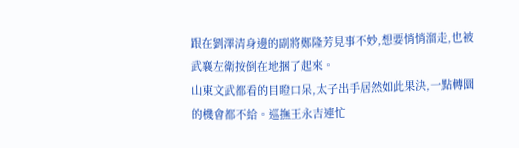跟在劉澤清身邊的副將鄭隆芳見事不妙,想要悄悄溜走,也被武襄左衛按倒在地捆了起來。
山東文武都看的目瞪口呆,太子出手居然如此果決,一點轉圜的機會都不給。巡撫王永吉連忙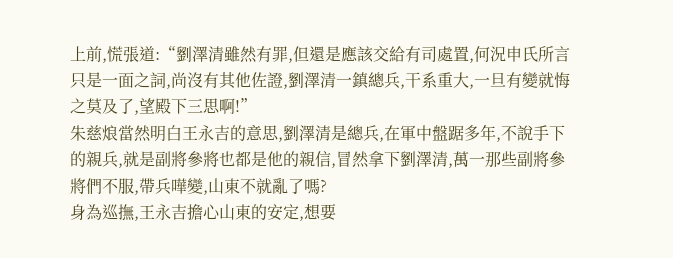上前,慌張道:“劉澤清雖然有罪,但還是應該交給有司處置,何況申氏所言只是一面之詞,尚沒有其他佐證,劉澤清一鎮總兵,干系重大,一旦有變就悔之莫及了,望殿下三思啊!”
朱慈烺當然明白王永吉的意思,劉澤清是總兵,在軍中盤踞多年,不說手下的親兵,就是副將參將也都是他的親信,冒然拿下劉澤清,萬一那些副將參將們不服,帶兵嘩變,山東不就亂了嗎?
身為巡撫,王永吉擔心山東的安定,想要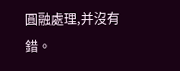圓融處理,并沒有錯。